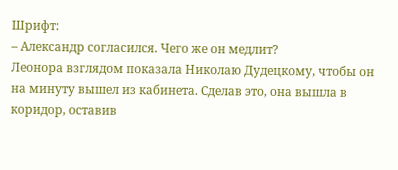Шрифт:
– Александр согласился. Чего же он медлит?
Леонора взглядом показала Николаю Дудецкому, чтобы он на минуту вышел из кабинета. Сделав это, она вышла в коридор, оставив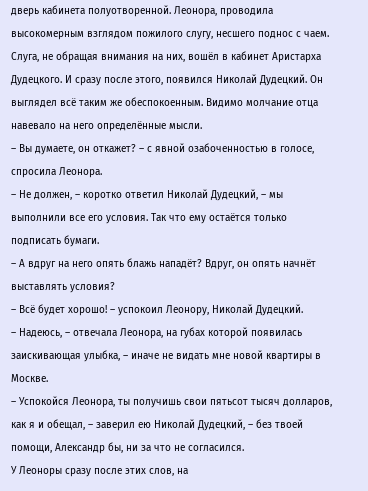дверь кабинета полуотворенной. Леонора, проводила высокомерным взглядом пожилого слугу, несшего поднос с чаем. Слуга, не обращая внимания на них, вошёл в кабинет Аристарха Дудецкого. И сразу после этого, появился Николай Дудецкий. Он выглядел всё таким же обеспокоенным. Видимо молчание отца навевало на него определённые мысли.
– Вы думаете, он откажет? – с явной озабоченностью в голосе, спросила Леонора.
– Не должен, – коротко ответил Николай Дудецкий, – мы выполнили все его условия. Так что ему остаётся только подписать бумаги.
– А вдруг на него опять блажь нападёт? Вдруг, он опять начнёт выставлять условия?
– Всё будет хорошо! – успокоил Леонору, Николай Дудецкий.
– Надеюсь, – отвечала Леонора, на губах которой появилась заискивающая улыбка, – иначе не видать мне новой квартиры в Москве.
– Успокойся Леонора, ты получишь свои пятьсот тысяч долларов, как я и обещал, – заверил ею Николай Дудецкий, – без твоей помощи, Александр бы, ни за что не согласился.
У Леоноры сразу после этих слов, на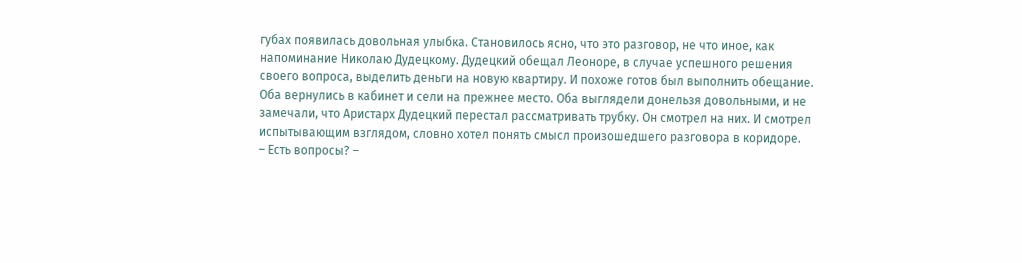губах появилась довольная улыбка. Становилось ясно, что это разговор, не что иное, как напоминание Николаю Дудецкому. Дудецкий обещал Леоноре, в случае успешного решения своего вопроса, выделить деньги на новую квартиру. И похоже готов был выполнить обещание.
Оба вернулись в кабинет и сели на прежнее место. Оба выглядели донельзя довольными, и не замечали, что Аристарх Дудецкий перестал рассматривать трубку. Он смотрел на них. И смотрел испытывающим взглядом, словно хотел понять смысл произошедшего разговора в коридоре.
– Есть вопросы? –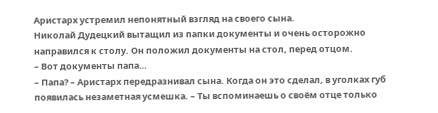Аристарх устремил непонятный взгляд на своего сына.
Николай Дудецкий вытащил из папки документы и очень осторожно направился к столу. Он положил документы на стол, перед отцом.
– Вот документы папа…
– Папа? – Аристарх передразнивал сына. Когда он это сделал, в уголках губ появилась незаметная усмешка. – Ты вспоминаешь о своём отце только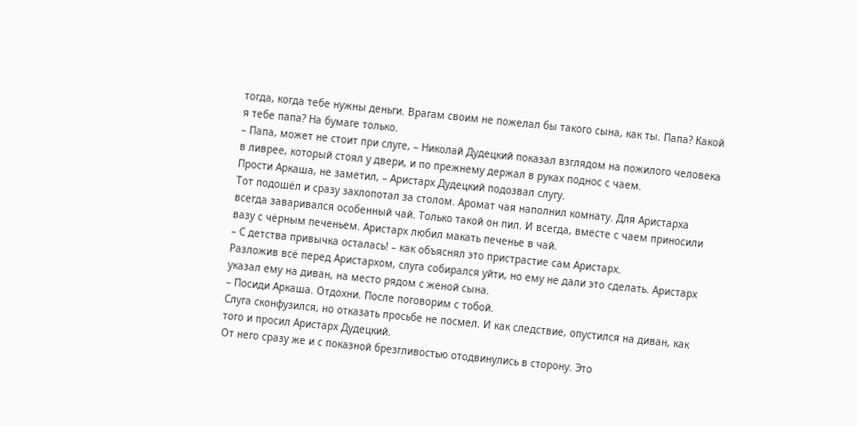тогда, когда тебе нужны деньги. Врагам своим не пожелал бы такого сына, как ты. Папа? Какой я тебе папа? На бумаге только.
– Папа, может не стоит при слуге, – Николай Дудецкий показал взглядом на пожилого человека в ливрее, который стоял у двери, и по прежнему держал в руках поднос с чаем.
Прости Аркаша, не заметил, – Аристарх Дудецкий подозвал слугу.
Тот подошёл и сразу захлопотал за столом. Аромат чая наполнил комнату. Для Аристарха всегда заваривался особенный чай. Только такой он пил. И всегда, вместе с чаем приносили вазу с чёрным печеньем. Аристарх любил макать печенье в чай.
– С детства привычка осталась! – как объяснял это пристрастие сам Аристарх.
Разложив всё перед Аристархом, слуга собирался уйти, но ему не дали это сделать. Аристарх указал ему на диван, на место рядом с женой сына.
– Посиди Аркаша. Отдохни. После поговорим с тобой.
Слуга сконфузился, но отказать просьбе не посмел. И как следствие, опустился на диван, как того и просил Аристарх Дудецкий.
От него сразу же и с показной брезгливостью отодвинулись в сторону. Это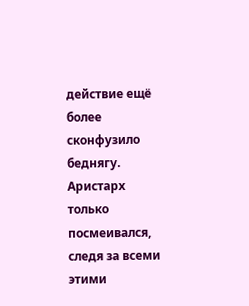действие ещё более сконфузило беднягу. Аристарх только посмеивался, следя за всеми этими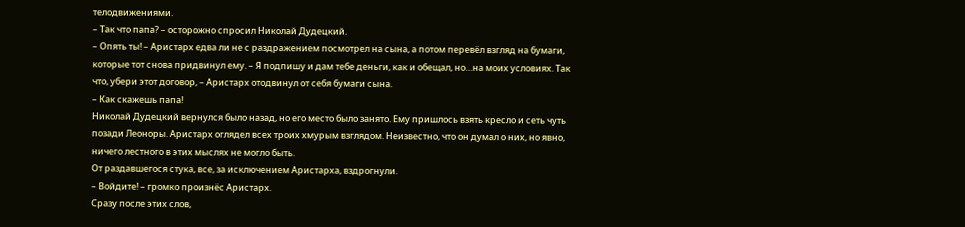телодвижениями.
– Так что папа? – осторожно спросил Николай Дудецкий.
– Опять ты! – Аристарх едва ли не с раздражением посмотрел на сына, а потом перевёл взгляд на бумаги, которые тот снова придвинул ему. – Я подпишу и дам тебе деньги, как и обещал, но…на моих условиях. Так что, убери этот договор, – Аристарх отодвинул от себя бумаги сына.
– Как скажешь папа!
Николай Дудецкий вернулся было назад, но его место было занято. Ему пришлось взять кресло и сеть чуть позади Леоноры. Аристарх оглядел всех троих хмурым взглядом. Неизвестно, что он думал о них, но явно, ничего лестного в этих мыслях не могло быть.
От раздавшегося стука, все, за исключением Аристарха, вздрогнули.
– Войдите! – громко произнёс Аристарх.
Сразу после этих слов,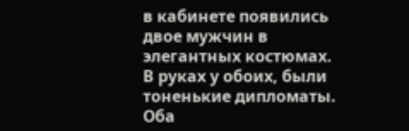в кабинете появились двое мужчин в элегантных костюмах. В руках у обоих, были тоненькие дипломаты. Оба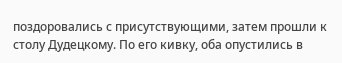поздоровались с присутствующими, затем прошли к столу Дудецкому. По его кивку, оба опустились в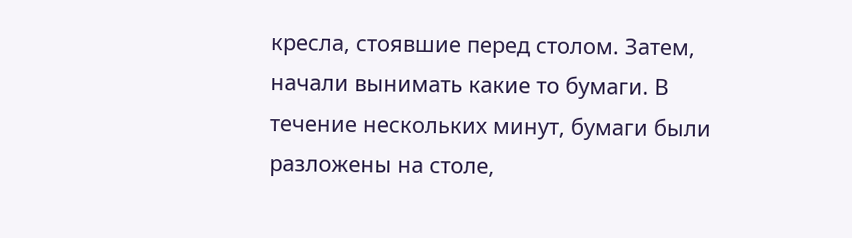кресла, стоявшие перед столом. Затем, начали вынимать какие то бумаги. В течение нескольких минут, бумаги были разложены на столе,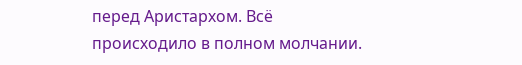перед Аристархом. Всё происходило в полном молчании.